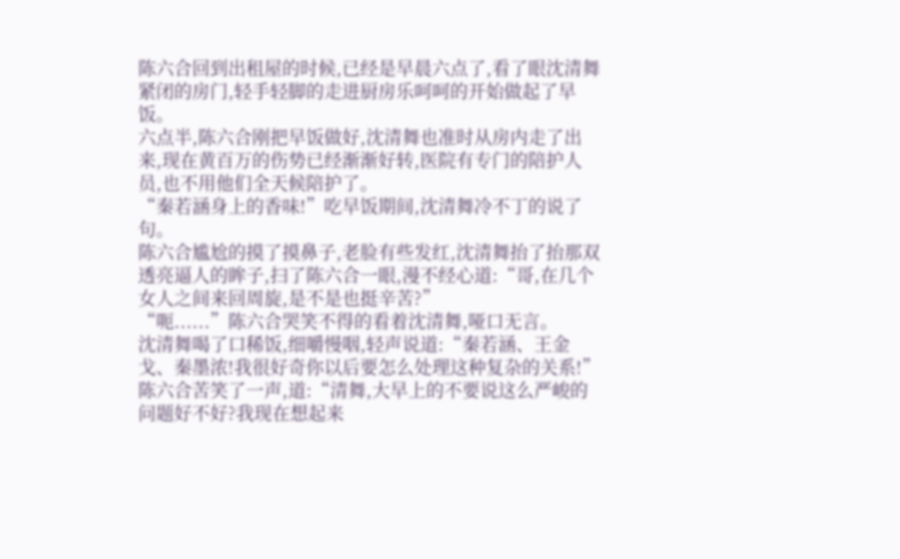陈六合回到出租屋的时候,已经是早晨六点了,看了眼沈清舞紧闭的房门,轻手轻脚的走进厨房乐呵呵的开始做起了早饭。
六点半,陈六合刚把早饭做好,沈清舞也准时从房内走了出来,现在黄百万的伤势已经渐渐好转,医院有专门的陪护人员,也不用他们全天候陪护了。
“秦若涵身上的香味!”吃早饭期间,沈清舞冷不丁的说了句。
陈六合尴尬的摸了摸鼻子,老脸有些发红,沈清舞抬了抬那双透亮逼人的眸子,扫了陈六合一眼,漫不经心道:“哥,在几个女人之间来回周旋,是不是也挺辛苦?”
“呃......”陈六合哭笑不得的看着沈清舞,哑口无言。
沈清舞喝了口稀饭,细嚼慢咽,轻声说道:“秦若涵、王金戈、秦墨浓!我很好奇你以后要怎么处理这种复杂的关系!”
陈六合苦笑了一声,道:“清舞,大早上的不要说这么严峻的问题好不好?我现在想起来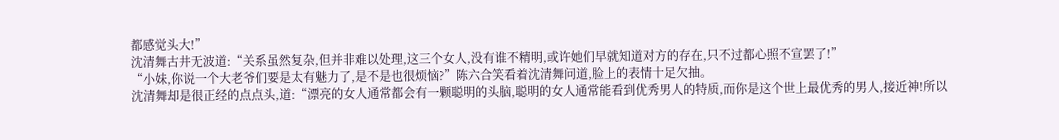都感觉头大!”
沈清舞古井无波道:“关系虽然复杂,但并非难以处理,这三个女人,没有谁不精明,或许她们早就知道对方的存在,只不过都心照不宣罢了!”
“小妹,你说一个大老爷们要是太有魅力了,是不是也很烦恼?”陈六合笑看着沈清舞问道,脸上的表情十足欠抽。
沈清舞却是很正经的点点头,道:“漂亮的女人通常都会有一颗聪明的头脑,聪明的女人通常能看到优秀男人的特质,而你是这个世上最优秀的男人,接近神!所以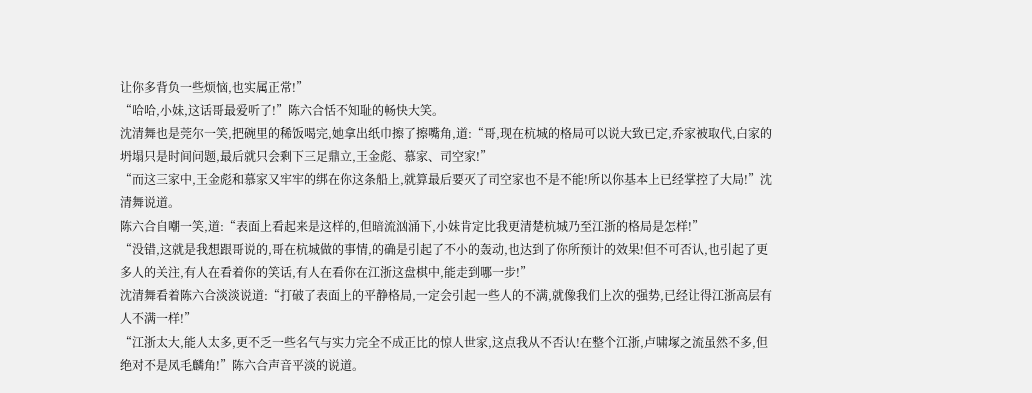让你多背负一些烦恼,也实属正常!”
“哈哈,小妹,这话哥最爱听了!”陈六合恬不知耻的畅快大笑。
沈清舞也是莞尔一笑,把碗里的稀饭喝完,她拿出纸巾擦了擦嘴角,道:“哥,现在杭城的格局可以说大致已定,乔家被取代,白家的坍塌只是时间问题,最后就只会剩下三足鼎立,王金彪、慕家、司空家!”
“而这三家中,王金彪和慕家又牢牢的绑在你这条船上,就算最后要灭了司空家也不是不能!所以你基本上已经掌控了大局!”沈清舞说道。
陈六合自嘲一笑,道:“表面上看起来是这样的,但暗流汹涌下,小妹肯定比我更清楚杭城乃至江浙的格局是怎样!”
“没错,这就是我想跟哥说的,哥在杭城做的事情,的确是引起了不小的轰动,也达到了你所预计的效果!但不可否认,也引起了更多人的关注,有人在看着你的笑话,有人在看你在江浙这盘棋中,能走到哪一步!”
沈清舞看着陈六合淡淡说道:“打破了表面上的平静格局,一定会引起一些人的不满,就像我们上次的强势,已经让得江浙高层有人不满一样!”
“江浙太大,能人太多,更不乏一些名气与实力完全不成正比的惊人世家,这点我从不否认!在整个江浙,卢啸塚之流虽然不多,但绝对不是凤毛麟角!”陈六合声音平淡的说道。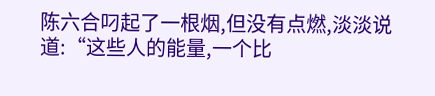陈六合叼起了一根烟,但没有点燃,淡淡说道:“这些人的能量,一个比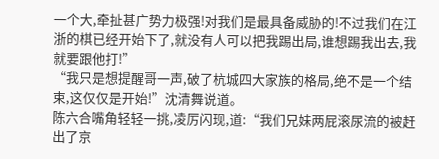一个大,牵扯甚广势力极强!对我们是最具备威胁的!不过我们在江浙的棋已经开始下了,就没有人可以把我踢出局,谁想踢我出去,我就要跟他打!”
“我只是想提醒哥一声,破了杭城四大家族的格局,绝不是一个结束,这仅仅是开始!”沈清舞说道。
陈六合嘴角轻轻一挑,凌厉闪现,道:“我们兄妹两屁滚尿流的被赶出了京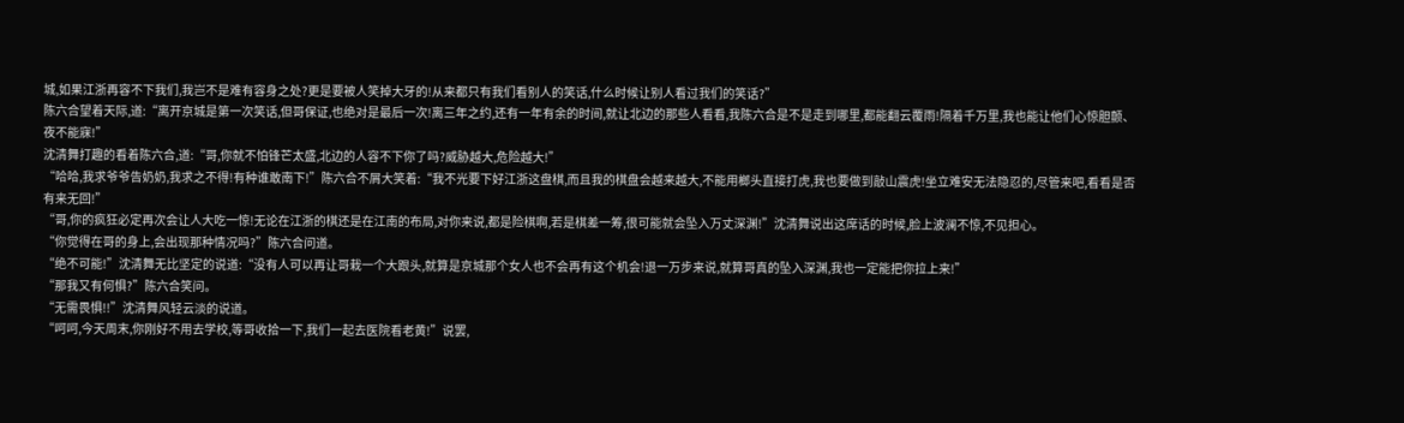城,如果江浙再容不下我们,我岂不是难有容身之处?更是要被人笑掉大牙的!从来都只有我们看别人的笑话,什么时候让别人看过我们的笑话?”
陈六合望着天际,道:“离开京城是第一次笑话,但哥保证,也绝对是最后一次!离三年之约,还有一年有余的时间,就让北边的那些人看看,我陈六合是不是走到哪里,都能翻云覆雨!隔着千万里,我也能让他们心惊胆颤、夜不能寐!”
沈清舞打趣的看着陈六合,道:“哥,你就不怕锋芒太盛,北边的人容不下你了吗?威胁越大,危险越大!”
“哈哈,我求爷爷告奶奶,我求之不得!有种谁敢南下!”陈六合不屑大笑着:“我不光要下好江浙这盘棋,而且我的棋盘会越来越大,不能用榔头直接打虎,我也要做到敲山震虎!坐立难安无法隐忍的,尽管来吧,看看是否有来无回!”
“哥,你的疯狂必定再次会让人大吃一惊!无论在江浙的棋还是在江南的布局,对你来说,都是险棋啊,若是棋差一筹,很可能就会坠入万丈深渊!”沈清舞说出这席话的时候,脸上波澜不惊,不见担心。
“你觉得在哥的身上,会出现那种情况吗?”陈六合问道。
“绝不可能!”沈清舞无比坚定的说道:“没有人可以再让哥栽一个大跟头,就算是京城那个女人也不会再有这个机会!退一万步来说,就算哥真的坠入深渊,我也一定能把你拉上来!”
“那我又有何惧?”陈六合笑问。
“无需畏惧!!”沈清舞风轻云淡的说道。
“呵呵,今天周末,你刚好不用去学校,等哥收拾一下,我们一起去医院看老黄!”说罢,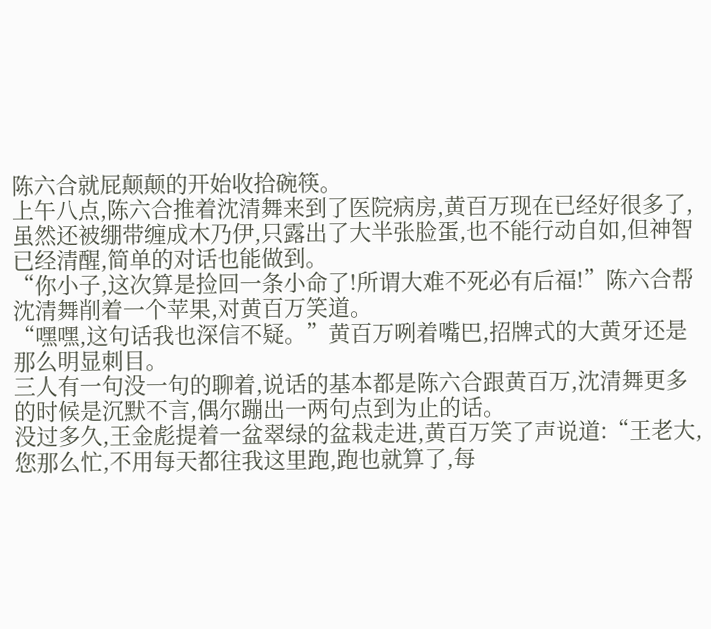陈六合就屁颠颠的开始收拾碗筷。
上午八点,陈六合推着沈清舞来到了医院病房,黄百万现在已经好很多了,虽然还被绷带缠成木乃伊,只露出了大半张脸蛋,也不能行动自如,但神智已经清醒,简单的对话也能做到。
“你小子,这次算是捡回一条小命了!所谓大难不死必有后福!”陈六合帮沈清舞削着一个苹果,对黄百万笑道。
“嘿嘿,这句话我也深信不疑。”黄百万咧着嘴巴,招牌式的大黄牙还是那么明显刺目。
三人有一句没一句的聊着,说话的基本都是陈六合跟黄百万,沈清舞更多的时候是沉默不言,偶尔蹦出一两句点到为止的话。
没过多久,王金彪提着一盆翠绿的盆栽走进,黄百万笑了声说道:“王老大,您那么忙,不用每天都往我这里跑,跑也就算了,每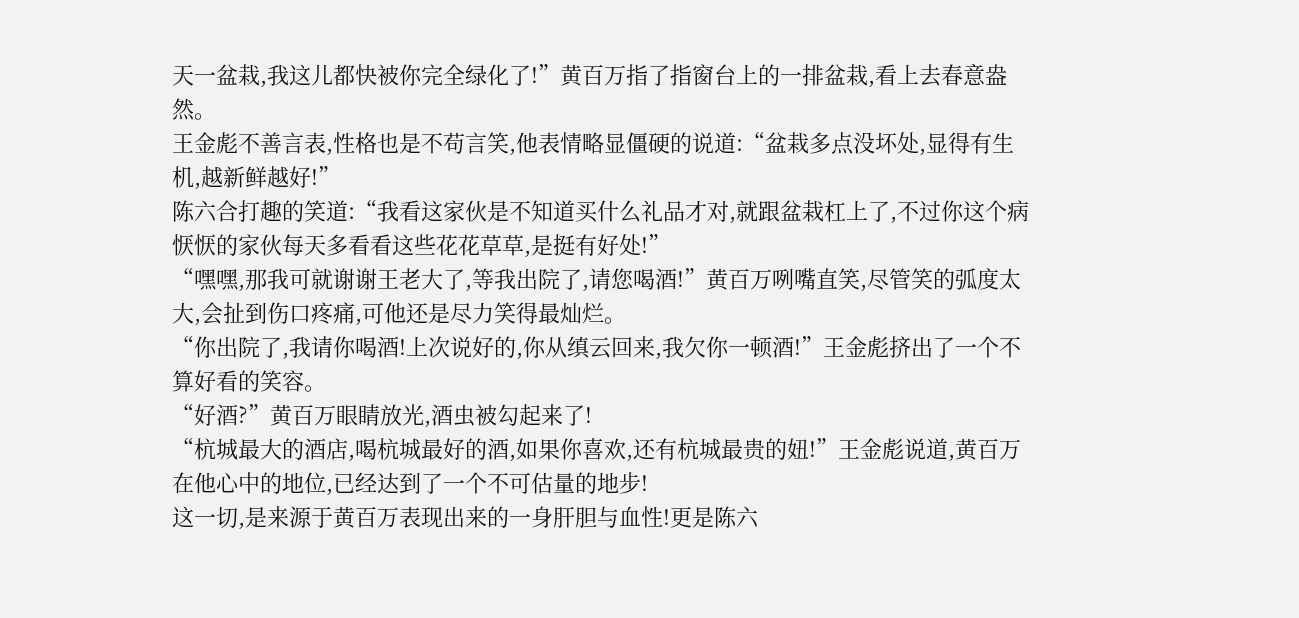天一盆栽,我这儿都快被你完全绿化了!”黄百万指了指窗台上的一排盆栽,看上去春意盎然。
王金彪不善言表,性格也是不苟言笑,他表情略显僵硬的说道:“盆栽多点没坏处,显得有生机,越新鲜越好!”
陈六合打趣的笑道:“我看这家伙是不知道买什么礼品才对,就跟盆栽杠上了,不过你这个病恹恹的家伙每天多看看这些花花草草,是挺有好处!”
“嘿嘿,那我可就谢谢王老大了,等我出院了,请您喝酒!”黄百万咧嘴直笑,尽管笑的弧度太大,会扯到伤口疼痛,可他还是尽力笑得最灿烂。
“你出院了,我请你喝酒!上次说好的,你从缜云回来,我欠你一顿酒!”王金彪挤出了一个不算好看的笑容。
“好酒?”黄百万眼睛放光,酒虫被勾起来了!
“杭城最大的酒店,喝杭城最好的酒,如果你喜欢,还有杭城最贵的妞!”王金彪说道,黄百万在他心中的地位,已经达到了一个不可估量的地步!
这一切,是来源于黄百万表现出来的一身肝胆与血性!更是陈六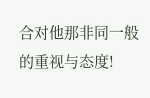合对他那非同一般的重视与态度!